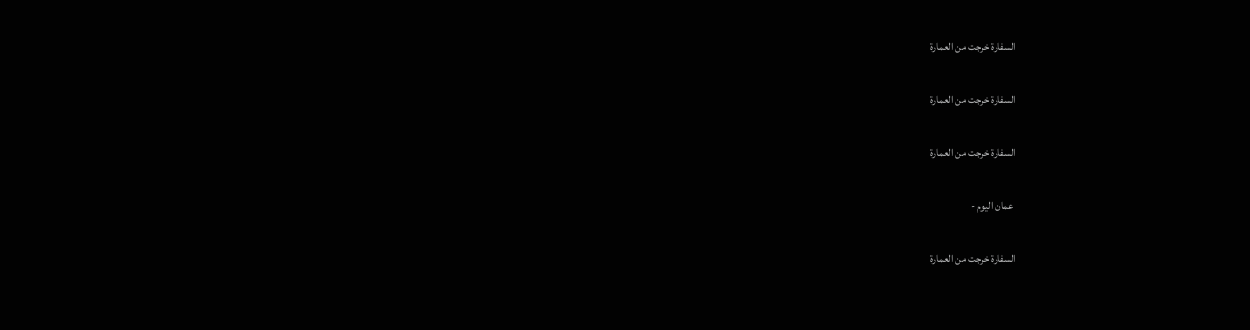السفارة خرجت من العمارة

السفارة خرجت من العمارة

السفارة خرجت من العمارة

 عمان اليوم -

السفارة خرجت من العمارة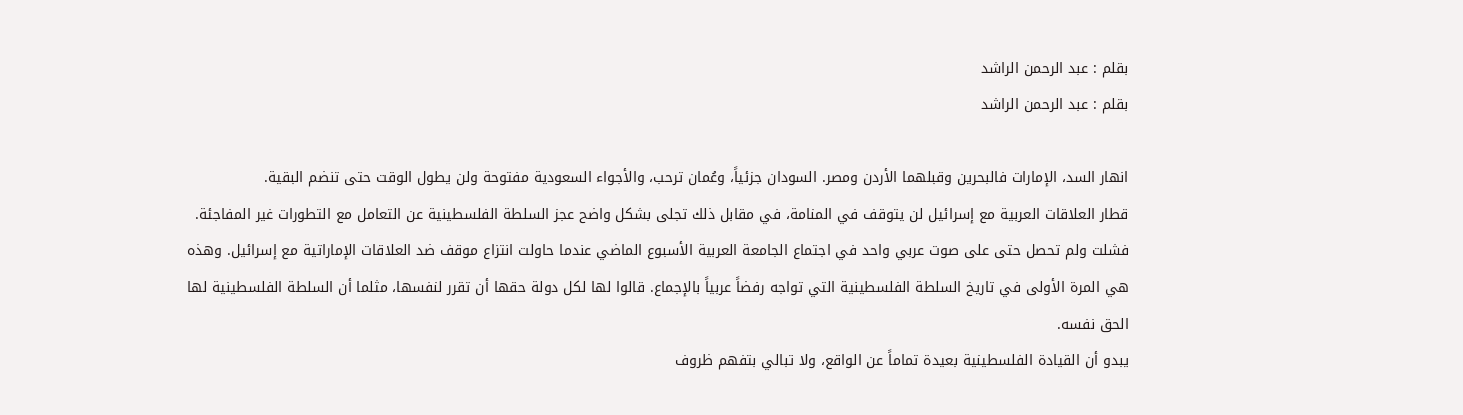بقلم : عبد الرحمن الراشد
بقلم : عبد الرحمن الراشد

انهار السد، الإمارات فالبحرين وقبلهما الأردن ومصر. السودان جزئياً، وعُمان ترحب، والأجواء السعودية مفتوحة ولن يطول الوقت حتى تنضم البقية.
قطار العلاقات العربية مع إسرائيل لن يتوقف في المنامة، في مقابل ذلك تجلى بشكل واضح عجز السلطة الفلسطينية عن التعامل مع التطورات غير المفاجئة. فشلت ولم تحصل حتى على صوت عربي واحد في اجتماع الجامعة العربية الأسبوع الماضي عندما حاولت انتزاع موقف ضد العلاقات الإماراتية مع إسرائيل. وهذه هي المرة الأولى في تاريخ السلطة الفلسطينية التي تواجه رفضاً عربياً بالإجماع. قالوا لها لكل دولة حقها أن تقرر لنفسها، مثلما أن السلطة الفلسطينية لها الحق نفسه.
يبدو أن القيادة الفلسطينية بعيدة تماماً عن الواقع، ولا تبالي بتفهم ظروف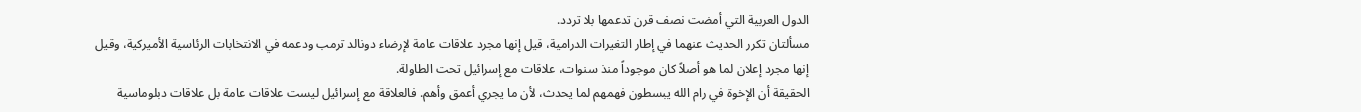الدول العربية التي أمضت نصف قرن تدعمها بلا تردد.
مسألتان تكرر الحديث عنهما في إطار التغيرات الدرامية، قيل إنها مجرد علاقات عامة لإرضاء دونالد ترمب ودعمه في الانتخابات الرئاسية الأميركية، وقيل إنها مجرد إعلان لما هو أصلاً كان موجوداً منذ سنوات، علاقات مع إسرائيل تحت الطاولة.
الحقيقة أن الإخوة في رام الله يبسطون فهمهم لما يحدث، لأن ما يجري أعمق وأهم. فالعلاقة مع إسرائيل ليست علاقات عامة بل علاقات دبلوماسية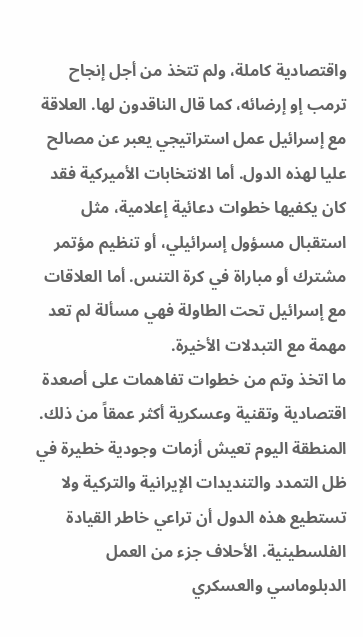واقتصادية كاملة، ولم تتخذ من أجل إنجاح ترمب إو إرضائه، كما قال الناقدون لها. العلاقة مع إسرائيل عمل استراتيجي يعبر عن مصالح عليا لهذه الدول. أما الانتخابات الأميركية فقد كان يكفيها خطوات دعائية إعلامية، مثل استقبال مسؤول إسرائيلي، أو تنظيم مؤتمر مشترك أو مباراة في كرة التنس. أما العلاقات مع إسرائيل تحت الطاولة فهي مسألة لم تعد مهمة مع التبدلات الأخيرة.
ما اتخذ وتم من خطوات تفاهمات على أصعدة اقتصادية وتقنية وعسكرية أكثر عمقاً من ذلك. المنطقة اليوم تعيش أزمات وجودية خطيرة في ظل التمدد والتنديدات الإيرانية والتركية ولا تستطيع هذه الدول أن تراعي خاطر القيادة الفلسطينية. الأحلاف جزء من العمل الدبلوماسي والعسكري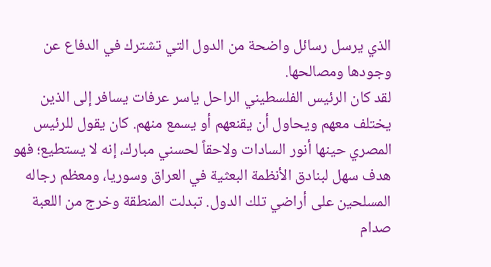الذي يرسل رسائل واضحة من الدول التي تشترك في الدفاع عن وجودها ومصالحها.
لقد كان الرئيس الفلسطيني الراحل ياسر عرفات يسافر إلى الذين يختلف معهم ويحاول أن يقنعهم أو يسمع منهم. كان يقول للرئيس المصري حينها أنور السادات ولاحقاً لحسني مبارك، إنه لا يستطيع؛ فهو هدف سهل لبنادق الأنظمة البعثية في العراق وسوريا، ومعظم رجاله المسلحين على أراضي تلك الدول. تبدلت المنطقة وخرج من اللعبة صدام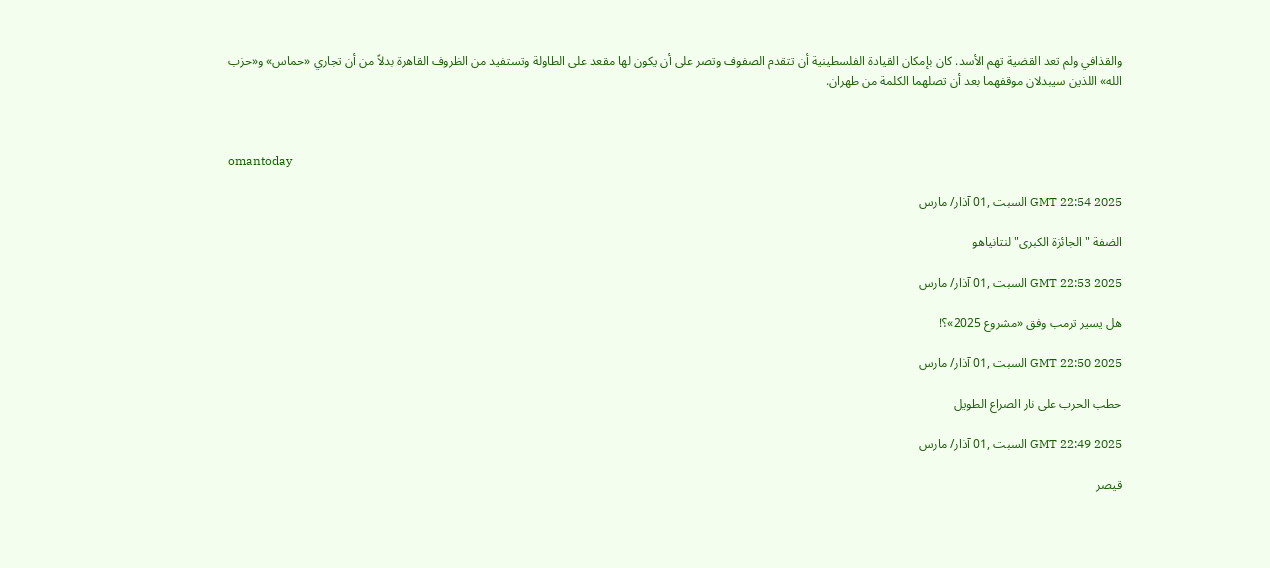والقذافي ولم تعد القضية تهم الأسد. كان بإمكان القيادة الفلسطينية أن تتقدم الصفوف وتصر على أن يكون لها مقعد على الطاولة وتستفيد من الظروف القاهرة بدلاً من أن تجاري «حماس» و«حزب الله» اللذين سيبدلان موقفهما بعد أن تصلهما الكلمة من طهران.



omantoday

GMT 22:54 2025 السبت ,01 آذار/ مارس

الضفة "الجائزة الكبرى" لنتانياهو

GMT 22:53 2025 السبت ,01 آذار/ مارس

هل يسير ترمب وفق «مشروع 2025»؟!

GMT 22:50 2025 السبت ,01 آذار/ مارس

حطب الحرب على نار الصراع الطويل

GMT 22:49 2025 السبت ,01 آذار/ مارس

قيصر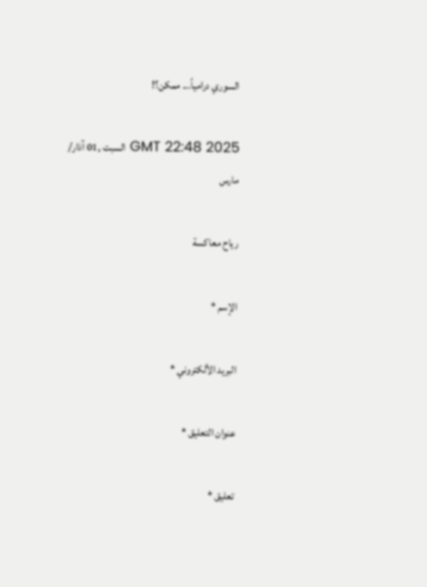السوري درامياً... ممكن؟!

GMT 22:48 2025 السبت ,01 آذار/ مارس

رياح معاكسة

الإسم *

البريد الألكتروني *

عنوان التعليق *

تعليق *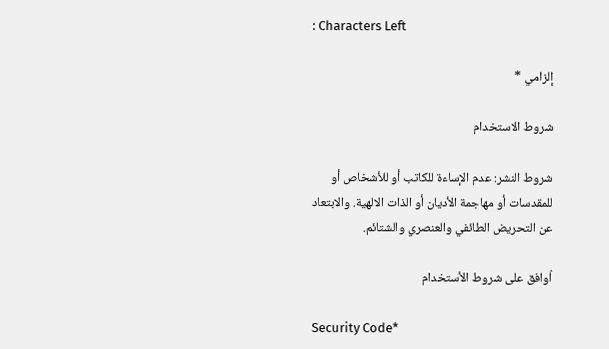: Characters Left

إلزامي *

شروط الاستخدام

شروط النشر: عدم الإساءة للكاتب أو للأشخاص أو للمقدسات أو مهاجمة الأديان أو الذات الالهية. والابتعاد عن التحريض الطائفي والعنصري والشتائم.

اُوافق على شروط الأستخدام

Security Code*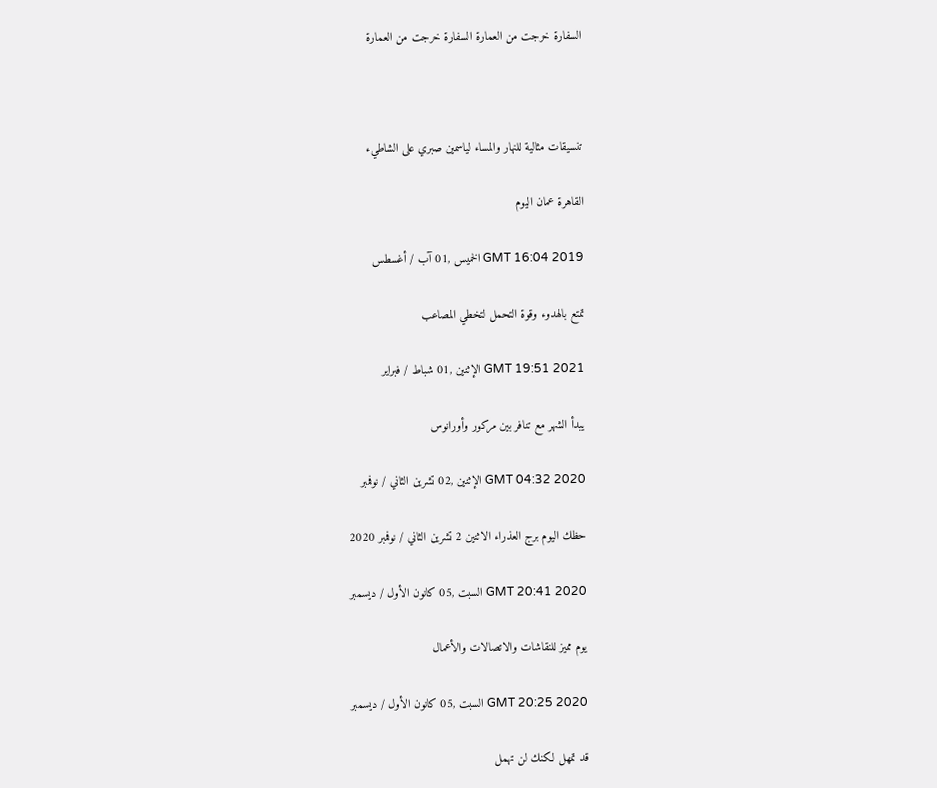السفارة خرجت من العمارة السفارة خرجت من العمارة



تنسيقات مثالية للنهار والمساء لياسمين صبري على الشاطيء

القاهرة عمان اليوم

GMT 16:04 2019 الخميس ,01 آب / أغسطس

تمتع بالهدوء وقوة التحمل لتخطي المصاعب

GMT 19:51 2021 الإثنين ,01 شباط / فبراير

يبدأ الشهر مع تنافر بين مركور وأورانوس

GMT 04:32 2020 الإثنين ,02 تشرين الثاني / نوفمبر

حظك اليوم برج العذراء الاثنين 2 تشرين الثاني / نوفمبر 2020

GMT 20:41 2020 السبت ,05 كانون الأول / ديسمبر

يوم مميز للنقاشات والاتصالات والأعمال

GMT 20:25 2020 السبت ,05 كانون الأول / ديسمبر

قد تمهل لكنك لن تهمل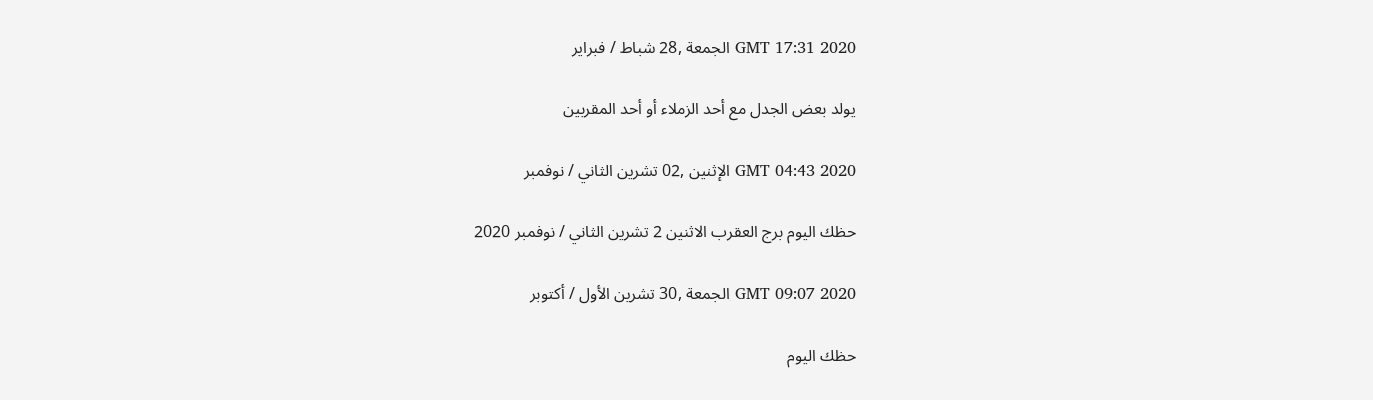GMT 17:31 2020 الجمعة ,28 شباط / فبراير

يولد بعض الجدل مع أحد الزملاء أو أحد المقربين

GMT 04:43 2020 الإثنين ,02 تشرين الثاني / نوفمبر

حظك اليوم برج العقرب الاثنين 2 تشرين الثاني / نوفمبر 2020

GMT 09:07 2020 الجمعة ,30 تشرين الأول / أكتوبر

حظك اليوم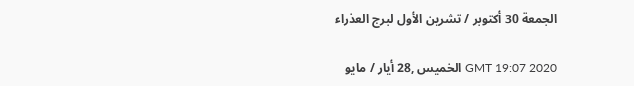الجمعة 30 أكتوبر / تشرين الأول لبرج العذراء

GMT 19:07 2020 الخميس ,28 أيار / مايو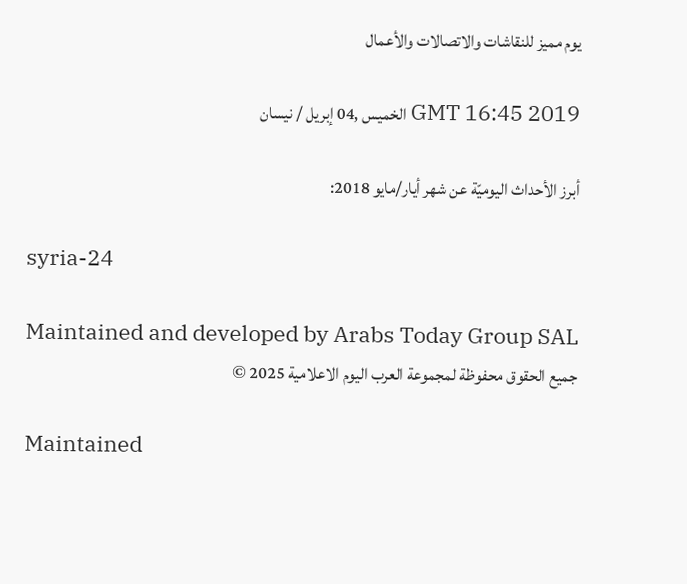يوم مميز للنقاشات والاتصالات والأعمال

GMT 16:45 2019 الخميس ,04 إبريل / نيسان

أبرز الأحداث اليوميّة عن شهر أيار/مايو 2018:

syria-24

Maintained and developed by Arabs Today Group SAL
جميع الحقوق محفوظة لمجموعة العرب اليوم الاعلامية 2025 ©

Maintained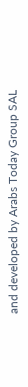and developed by Arabs Today Group SAL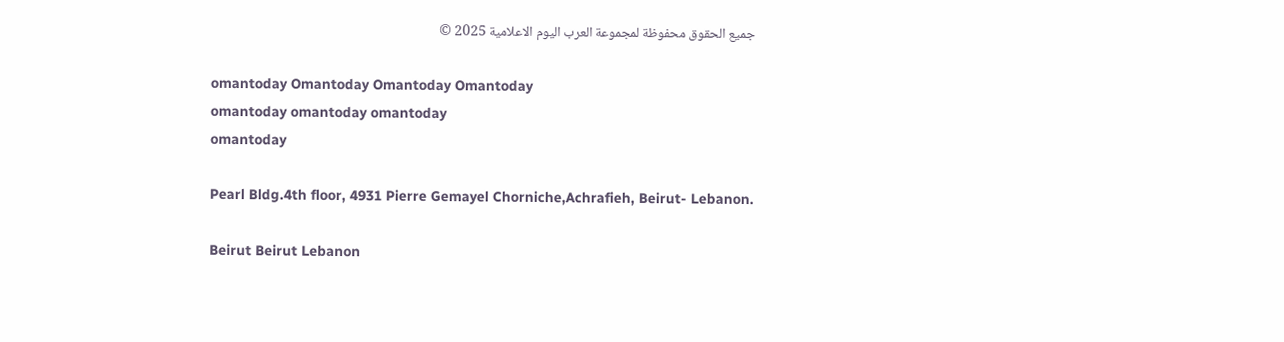جميع الحقوق محفوظة لمجموعة العرب اليوم الاعلامية 2025 ©

omantoday Omantoday Omantoday Omantoday
omantoday omantoday omantoday
omantoday

Pearl Bldg.4th floor, 4931 Pierre Gemayel Chorniche,Achrafieh, Beirut- Lebanon.

Beirut Beirut Lebanon